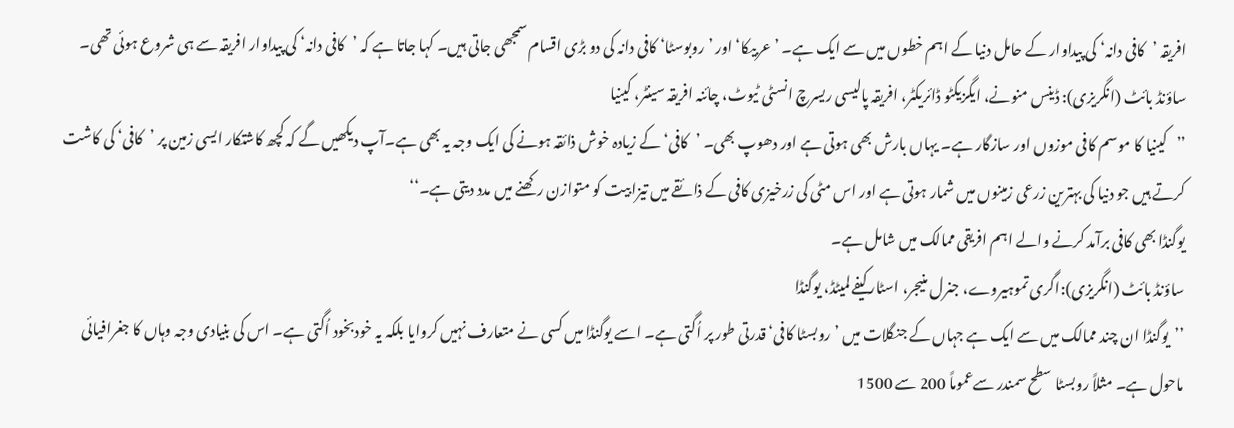افریقہ ’کافی دانہ‘ کی پیداوار کے حامل دنیا کے اہم خطوں میں سے ایک ہے۔ ’عربیکا‘ اور ’روبوسٹا‘ کافی دانہ کی دو بڑی اقسام سمجھی جاتی ہیں۔ کہا جاتا ہے کہ ’کافی دانہ‘ کی پیداوار افریقہ سے ہی شروع ہوئی تھی۔
ساؤنڈ بائٹ (انگریزی): ڈینس منونے، ایگزیکٹو ڈائریکٹر، افریقہ پالیسی ریسرچ انسٹی ٹیوٹ، چائنہ افریقہ سینٹر، کینیا
’’کینیا کا موسم کافی موزوں اور سازگار ہے۔ یہاں بارش بھی ہوتی ہے اور دھوپ بھی۔ ’کافی‘ کے زیادہ خوش ذائقہ ہونے کی ایک وجہ یہ بھی ہے۔آپ دیکھیں گے کہ کچھ کاشتکار ایسی زمین پر ’کافی‘ کی کاشت کرتے ہیں جو دنیا کی بہترین زرعی زمینوں میں شمار ہوتی ہے اور اس مٹی کی زرخیزی کافی کے ذائقے میں تیزابیت کو متوازن رکھنے میں مدد دیتی ہے۔‘‘
یوگنڈا بھی کافی برآمد کرنے والے اہم افریقی ممالک میں شامل ہے۔
ساؤنڈ بائٹ (انگریزی):اگری تموہیروے، جنرل منیجر، اسٹار کیفے لمیٹڈ، یوگنڈا
’’یوگنڈا ان چند ممالک میں سے ایک ہے جہاں کے جنگلات میں ’روبسٹا کافی‘ قدرتی طور پر اُگتی ہے۔ اسے یوگنڈا میں کسی نے متعارف نہیں کروایا بلکہ یہ خودبخود اُگتی ہے۔ اس کی بنیادی وجہ وہاں کا جغرافیائی ماحول ہے۔ مثلاً روبسٹا سطح سمندر سےعموماً 200 سے 1500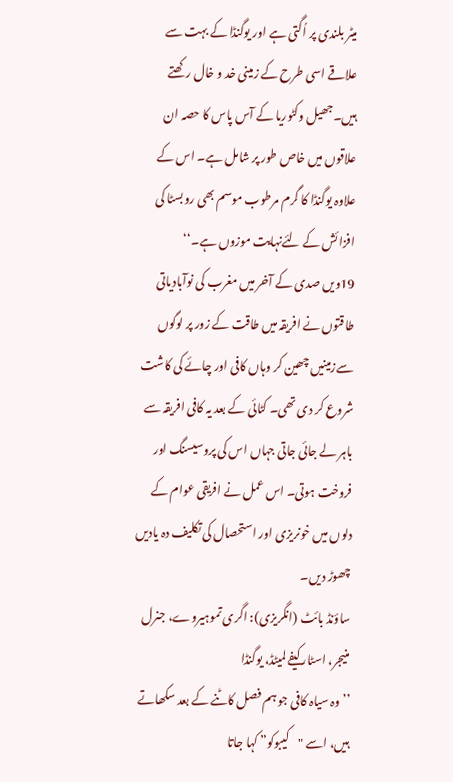میٹر بلندی پر اُگتی ہے اور یوگنڈا کے بہت سے علاقے اسی طرح کے زمینی خد و خال رکھتے ہیں۔جھیل وکٹوریا کے آس پاس کا حصہ ان علاقوں میں خاص طور پر شامل ہے۔ اس کے علاوہ یوگنڈا کا گرم مرطوب موسم بھی روبسٹا کی افزائش کے لئےنہایت موزوں ہے۔‘‘
19ویں صدی کے آخر میں مغرب کی نوآبادیاتی طاقتوں نے افریقہ میں طاقت کے زور پر لوگوں سےزمینیں چھین کر وہاں کافی اور چائے کی کاشت شروع کر دی تھی۔ کٹائی کے بعد یہ کافی افریقہ سے باہر لے جائی جاتی جہاں اس کی پروسیسنگ اور فروخت ہوتی۔ اس عمل نے افریقی عوام کے دلوں میں خونریزی اور استحصال کی تکلیف دہ یادیں چھوڑ دیں۔
ساؤنڈ بائٹ (انگریزی): اگری تموہیروے، جنرل منیجر، اسٹار کیفے لمیٹڈ، یوگنڈا
’’وہ سیاہ کافی جو ہم فصل کاٹنے کے بعد سکھاتے ہیں، اسے "کیبوکو” کہا جاتا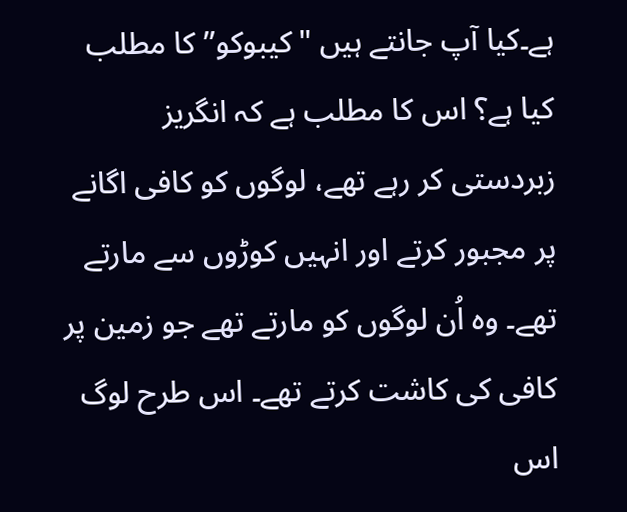ہے۔کیا آپ جانتے ہیں "کیبوکو” کا مطلب کیا ہے؟ اس کا مطلب ہے کہ انگریز زبردستی کر رہے تھے، لوگوں کو کافی اگانے پر مجبور کرتے اور انہیں کوڑوں سے مارتے تھے۔ وہ اُن لوگوں کو مارتے تھے جو زمین پر کافی کی کاشت کرتے تھے۔ اس طرح لوگ اس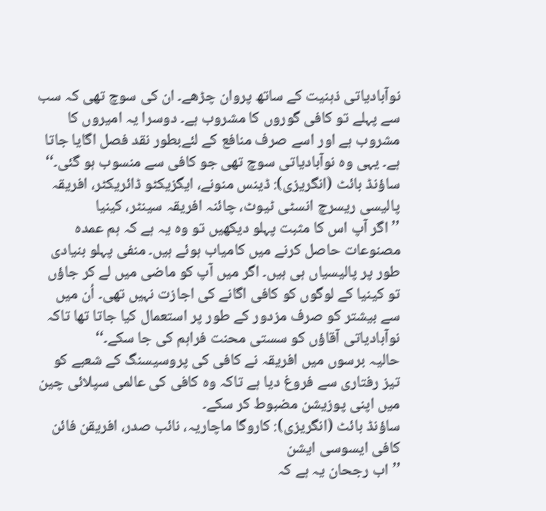نوآبادیاتی ذہنیت کے ساتھ پروان چڑھے۔ ان کی سوچ تھی کہ سب سے پہلے تو کافی گوروں کا مشروب ہے۔ دوسرا یہ امیروں کا مشروب ہے اور اسے صرف منافع کے لئےبطور نقد فصل اگایا جاتا ہے۔ یہی وہ نوآبادیاتی سوچ تھی جو کافی سے منسوب ہو گئی۔‘‘
ساؤنڈ بائٹ (انگریزی): ڈینس منونے، ایگزیکٹو ڈائریکٹر، افریقہ پالیسی ریسرچ انسٹی ٹیوٹ، چائنہ افریقہ سینٹر، کینیا
’’اگر آپ اس کا مثبت پہلو دیکھیں تو وہ یہ ہے کہ ہم عمدہ مصنوعات حاصل کرنے میں کامیاب ہوئے ہیں۔ منفی پہلو بنیادی طور پر پالیسیاں ہی ہیں۔ اگر میں آپ کو ماضی میں لے کر جاؤں تو کینیا کے لوگوں کو کافی اگانے کی اجازت نہیں تھی۔ اُن میں سے بیشتر کو صرف مزدور کے طور پر استعمال کیا جاتا تھا تاکہ نوآبادیاتی آقاؤں کو سستی محنت فراہم کی جا سکے۔‘‘
حالیہ برسوں میں افریقہ نے کافی کی پروسیسنگ کے شعبے کو تیز رفتاری سے فروغ دیا ہے تاکہ وہ کافی کی عالمی سپلائی چین میں اپنی پوزیشن مضبوط کر سکے۔
ساؤنڈ بائٹ (انگریزی): کاروگا ماچاریہ، نائب صدر، افریقن فائن کافی ایسوسی ایشن
’’ اب رجحان یہ ہے کہ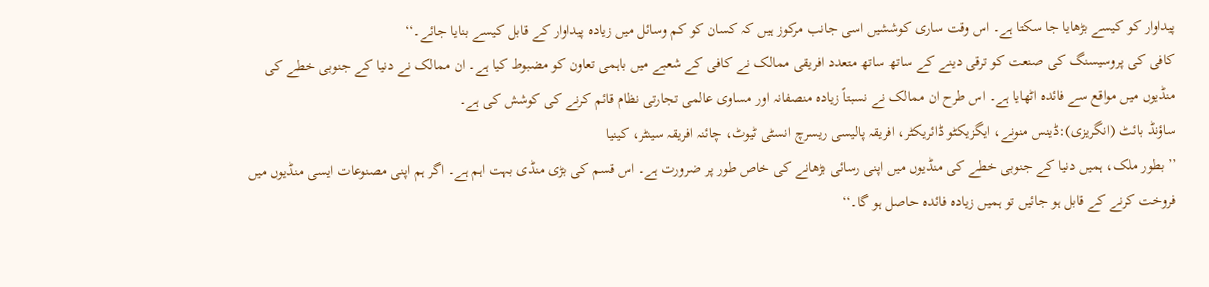پیداوار کو کیسے بڑھایا جا سکتا ہے۔ اس وقت ساری کوششیں اسی جانب مرکوز ہیں کہ کسان کو کم وسائل میں زیادہ پیداوار کے قابل کیسے بنایا جائے۔‘‘
کافی کی پروسیسنگ کی صنعت کو ترقی دینے کے ساتھ ساتھ متعدد افریقی ممالک نے کافی کے شعبے میں باہمی تعاون کو مضبوط کیا ہے۔ ان ممالک نے دنیا کے جنوبی خطے کی منڈیوں میں مواقع سے فائدہ اٹھایا ہے۔ اس طرح ان ممالک نے نسبتاً زیادہ منصفانہ اور مساوی عالمی تجارتی نظام قائم کرنے کی کوشش کی ہے۔
ساؤنڈ بائٹ (انگریزی):ڈینس منونے، ایگزیکٹو ڈائریکٹر، افریقہ پالیسی ریسرچ انسٹی ٹیوٹ، چائنہ افریقہ سینٹر، کینیا
’’بطور ملک، ہمیں دنیا کے جنوبی خطے کی منڈیوں میں اپنی رسائی بڑھانے کی خاص طور پر ضرورت ہے۔ اس قسم کی بڑی منڈی بہت اہم ہے۔ اگر ہم اپنی مصنوعات ایسی منڈیوں میں فروخت کرنے کے قابل ہو جائیں تو ہمیں زیادہ فائدہ حاصل ہو گا۔‘‘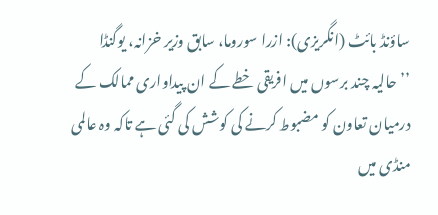ساؤنڈ بائٹ (انگریزی): ازرا سوروما، سابق وزیر خزانہ، یوگنڈا
’’حالیہ چند برسوں میں افریقی خطے کے ان پیداواری ممالک کے درمیان تعاون کو مضبوط کرنے کی کوشش کی گئی ہے تاکہ وہ عالمی منڈی میں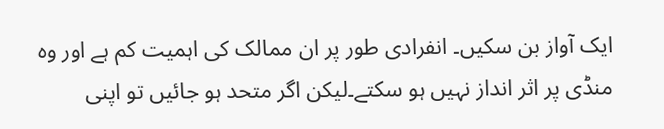ایک آواز بن سکیں۔ انفرادی طور پر ان ممالک کی اہمیت کم ہے اور وہ منڈی پر اثر انداز نہیں ہو سکتے۔لیکن اگر متحد ہو جائیں تو اپنی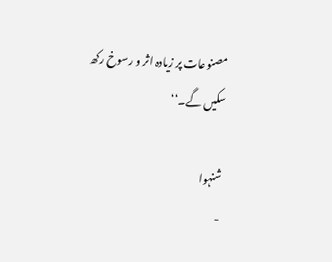مصنوعات پر زیادہ اثر و رسوخ رکھ سکیں گے۔‘‘

شنہوا
-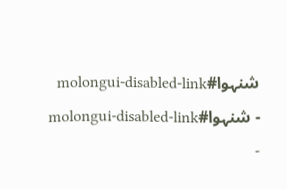شنہوا#molongui-disabled-link
- شنہوا#molongui-disabled-link
-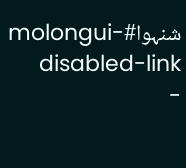شنہوا#molongui-disabled-link
-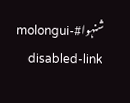شنہوا#molongui-disabled-link